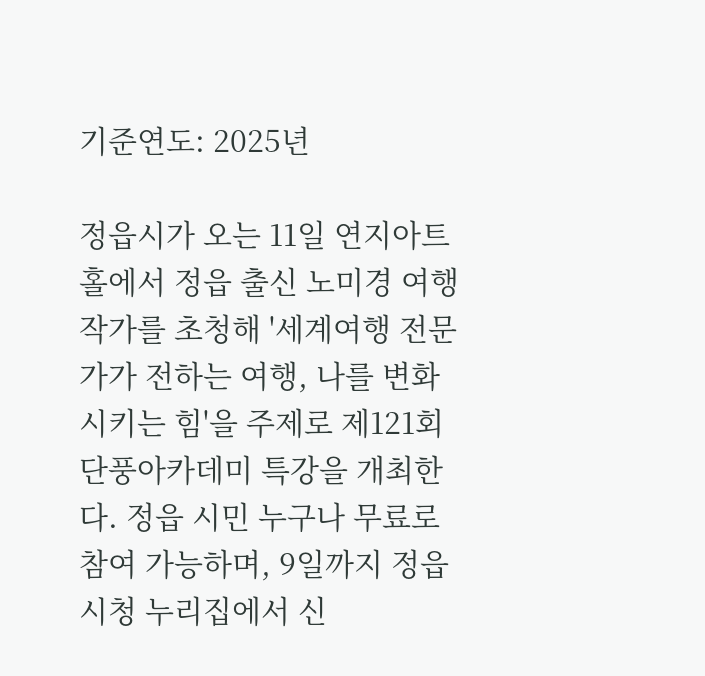기준연도: 2025년

정읍시가 오는 11일 연지아트홀에서 정읍 출신 노미경 여행작가를 초청해 '세계여행 전문가가 전하는 여행, 나를 변화시키는 힘'을 주제로 제121회 단풍아카데미 특강을 개최한다. 정읍 시민 누구나 무료로 참여 가능하며, 9일까지 정읍시청 누리집에서 신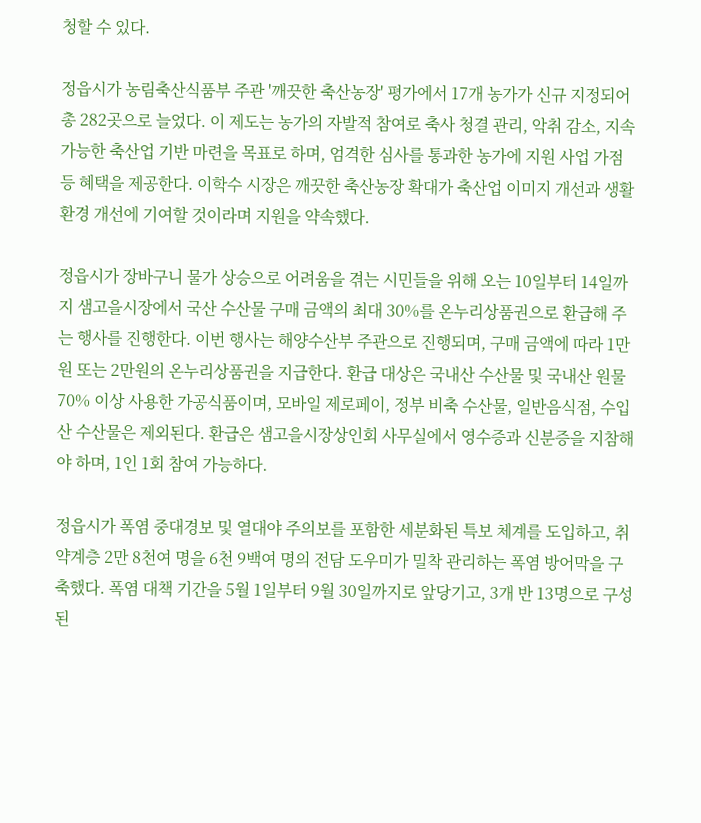청할 수 있다.

정읍시가 농림축산식품부 주관 '깨끗한 축산농장' 평가에서 17개 농가가 신규 지정되어 총 282곳으로 늘었다. 이 제도는 농가의 자발적 참여로 축사 청결 관리, 악취 감소, 지속 가능한 축산업 기반 마련을 목표로 하며, 엄격한 심사를 통과한 농가에 지원 사업 가점 등 혜택을 제공한다. 이학수 시장은 깨끗한 축산농장 확대가 축산업 이미지 개선과 생활환경 개선에 기여할 것이라며 지원을 약속했다.

정읍시가 장바구니 물가 상승으로 어려움을 겪는 시민들을 위해 오는 10일부터 14일까지 샘고을시장에서 국산 수산물 구매 금액의 최대 30%를 온누리상품권으로 환급해 주는 행사를 진행한다. 이번 행사는 해양수산부 주관으로 진행되며, 구매 금액에 따라 1만원 또는 2만원의 온누리상품권을 지급한다. 환급 대상은 국내산 수산물 및 국내산 원물 70% 이상 사용한 가공식품이며, 모바일 제로페이, 정부 비축 수산물, 일반음식점, 수입산 수산물은 제외된다. 환급은 샘고을시장상인회 사무실에서 영수증과 신분증을 지참해야 하며, 1인 1회 참여 가능하다.

정읍시가 폭염 중대경보 및 열대야 주의보를 포함한 세분화된 특보 체계를 도입하고, 취약계층 2만 8천여 명을 6천 9백여 명의 전담 도우미가 밀착 관리하는 폭염 방어막을 구축했다. 폭염 대책 기간을 5월 1일부터 9월 30일까지로 앞당기고, 3개 반 13명으로 구성된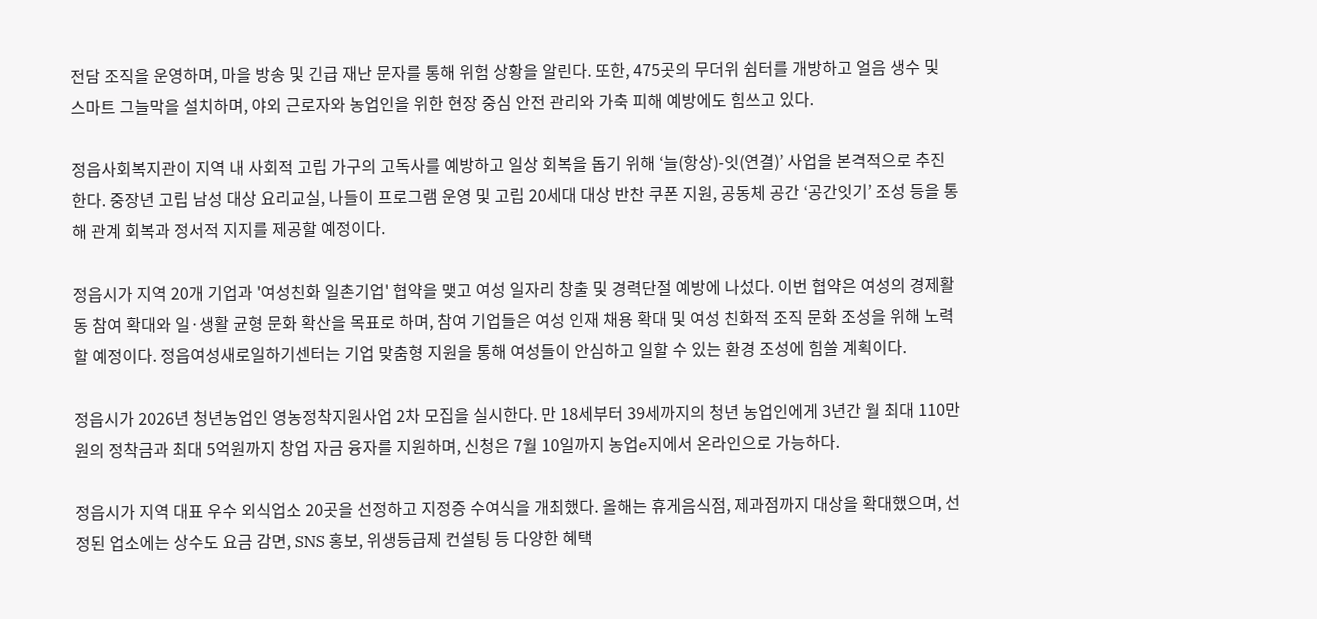전담 조직을 운영하며, 마을 방송 및 긴급 재난 문자를 통해 위험 상황을 알린다. 또한, 475곳의 무더위 쉼터를 개방하고 얼음 생수 및 스마트 그늘막을 설치하며, 야외 근로자와 농업인을 위한 현장 중심 안전 관리와 가축 피해 예방에도 힘쓰고 있다.

정읍사회복지관이 지역 내 사회적 고립 가구의 고독사를 예방하고 일상 회복을 돕기 위해 ‘늘(항상)-잇(연결)’ 사업을 본격적으로 추진한다. 중장년 고립 남성 대상 요리교실, 나들이 프로그램 운영 및 고립 20세대 대상 반찬 쿠폰 지원, 공동체 공간 ‘공간잇기’ 조성 등을 통해 관계 회복과 정서적 지지를 제공할 예정이다.

정읍시가 지역 20개 기업과 '여성친화 일촌기업' 협약을 맺고 여성 일자리 창출 및 경력단절 예방에 나섰다. 이번 협약은 여성의 경제활동 참여 확대와 일·생활 균형 문화 확산을 목표로 하며, 참여 기업들은 여성 인재 채용 확대 및 여성 친화적 조직 문화 조성을 위해 노력할 예정이다. 정읍여성새로일하기센터는 기업 맞춤형 지원을 통해 여성들이 안심하고 일할 수 있는 환경 조성에 힘쓸 계획이다.

정읍시가 2026년 청년농업인 영농정착지원사업 2차 모집을 실시한다. 만 18세부터 39세까지의 청년 농업인에게 3년간 월 최대 110만원의 정착금과 최대 5억원까지 창업 자금 융자를 지원하며, 신청은 7월 10일까지 농업e지에서 온라인으로 가능하다.

정읍시가 지역 대표 우수 외식업소 20곳을 선정하고 지정증 수여식을 개최했다. 올해는 휴게음식점, 제과점까지 대상을 확대했으며, 선정된 업소에는 상수도 요금 감면, SNS 홍보, 위생등급제 컨설팅 등 다양한 혜택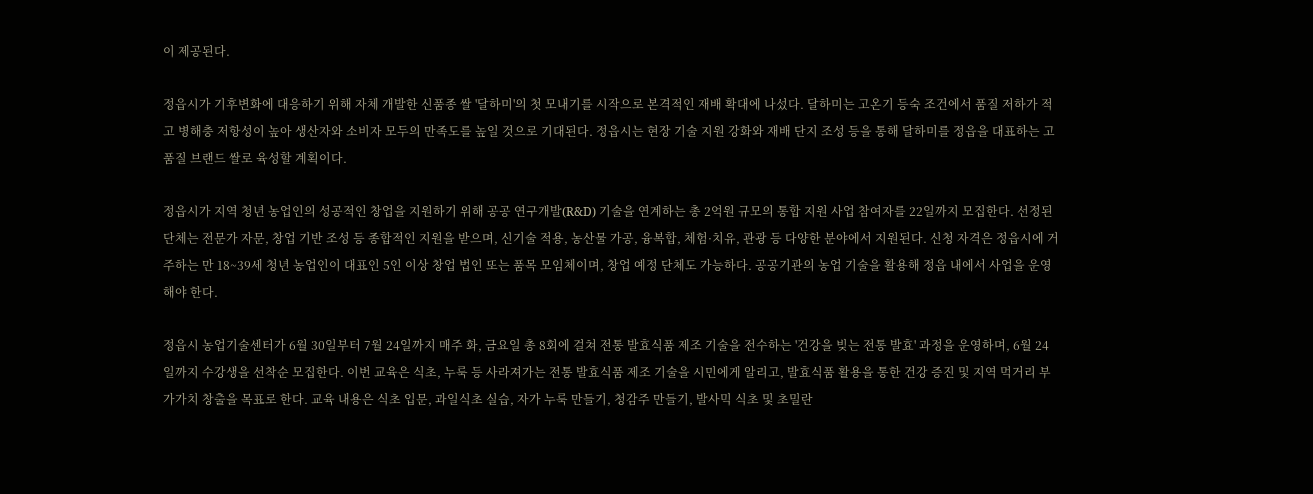이 제공된다.

정읍시가 기후변화에 대응하기 위해 자체 개발한 신품종 쌀 '달하미'의 첫 모내기를 시작으로 본격적인 재배 확대에 나섰다. 달하미는 고온기 등숙 조건에서 품질 저하가 적고 병해충 저항성이 높아 생산자와 소비자 모두의 만족도를 높일 것으로 기대된다. 정읍시는 현장 기술 지원 강화와 재배 단지 조성 등을 통해 달하미를 정읍을 대표하는 고품질 브랜드 쌀로 육성할 계획이다.

정읍시가 지역 청년 농업인의 성공적인 창업을 지원하기 위해 공공 연구개발(R&D) 기술을 연계하는 총 2억원 규모의 통합 지원 사업 참여자를 22일까지 모집한다. 선정된 단체는 전문가 자문, 창업 기반 조성 등 종합적인 지원을 받으며, 신기술 적용, 농산물 가공, 융복합, 체험·치유, 관광 등 다양한 분야에서 지원된다. 신청 자격은 정읍시에 거주하는 만 18~39세 청년 농업인이 대표인 5인 이상 창업 법인 또는 품목 모임체이며, 창업 예정 단체도 가능하다. 공공기관의 농업 기술을 활용해 정읍 내에서 사업을 운영해야 한다.

정읍시 농업기술센터가 6월 30일부터 7월 24일까지 매주 화, 금요일 총 8회에 걸쳐 전통 발효식품 제조 기술을 전수하는 '건강을 빚는 전통 발효' 과정을 운영하며, 6월 24일까지 수강생을 선착순 모집한다. 이번 교육은 식초, 누룩 등 사라져가는 전통 발효식품 제조 기술을 시민에게 알리고, 발효식품 활용을 통한 건강 증진 및 지역 먹거리 부가가치 창출을 목표로 한다. 교육 내용은 식초 입문, 과일식초 실습, 자가 누룩 만들기, 청감주 만들기, 발사믹 식초 및 초밀란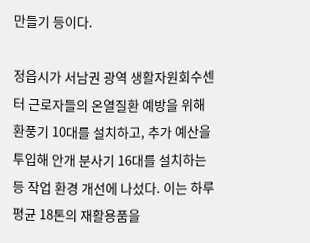만들기 등이다.

정읍시가 서남권 광역 생활자원회수센터 근로자들의 온열질환 예방을 위해 환풍기 10대를 설치하고, 추가 예산을 투입해 안개 분사기 16대를 설치하는 등 작업 환경 개선에 나섰다. 이는 하루 평균 18톤의 재활용품을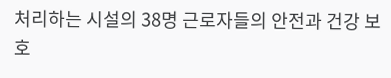처리하는 시설의 38명 근로자들의 안전과 건강 보호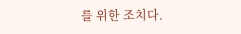를 위한 조치다.